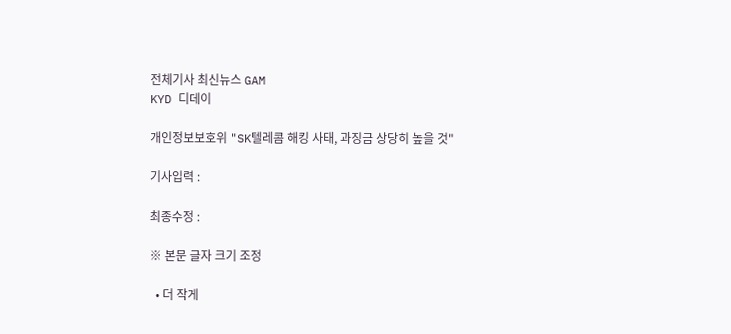전체기사 최신뉴스 GAM
KYD 디데이

개인정보보호위 "SK텔레콤 해킹 사태, 과징금 상당히 높을 것"

기사입력 :

최종수정 :

※ 본문 글자 크기 조정

  • 더 작게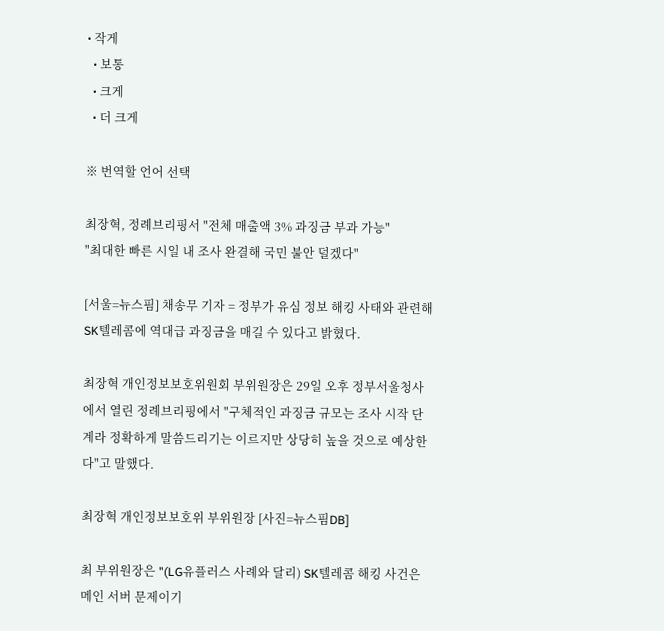• 작게
  • 보통
  • 크게
  • 더 크게

※ 번역할 언어 선택

최장혁, 정례브리핑서 "전체 매출액 3% 과징금 부과 가능"
"최대한 빠른 시일 내 조사 완결해 국민 불안 덜겠다"

[서울=뉴스핌] 채송무 기자 = 정부가 유심 정보 해킹 사태와 관련해 SK텔레콤에 역대급 과징금을 매길 수 있다고 밝혔다.

최장혁 개인정보보호위원회 부위원장은 29일 오후 정부서울청사에서 열린 정례브리핑에서 "구체적인 과징금 규모는 조사 시작 단계라 정확하게 말씀드리기는 이르지만 상당히 높을 것으로 예상한다"고 말했다.

최장혁 개인정보보호위 부위원장 [사진=뉴스핌DB]

최 부위원장은 "(LG유플러스 사례와 달리) SK텔레콤 해킹 사건은 메인 서버 문제이기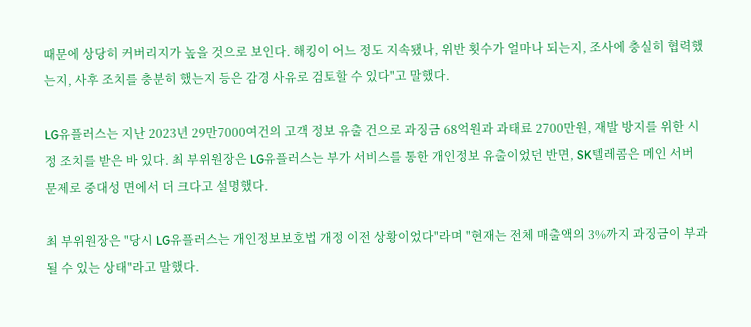때문에 상당히 커버리지가 높을 것으로 보인다. 해킹이 어느 정도 지속됐나, 위반 횟수가 얼마나 되는지, 조사에 충실히 협력했는지, 사후 조치를 충분히 했는지 등은 감경 사유로 검토할 수 있다"고 말했다.

LG유플러스는 지난 2023년 29만7000여건의 고객 정보 유출 건으로 과징금 68억원과 과태료 2700만원, 재발 방지를 위한 시정 조치를 받은 바 있다. 최 부위원장은 LG유플러스는 부가 서비스를 통한 개인정보 유출이었던 반면, SK텔레콤은 메인 서버 문제로 중대성 면에서 더 크다고 설명했다.

최 부위원장은 "당시 LG유플러스는 개인정보보호법 개정 이전 상황이었다"라며 "현재는 전체 매출액의 3%까지 과징금이 부과될 수 있는 상태"라고 말했다.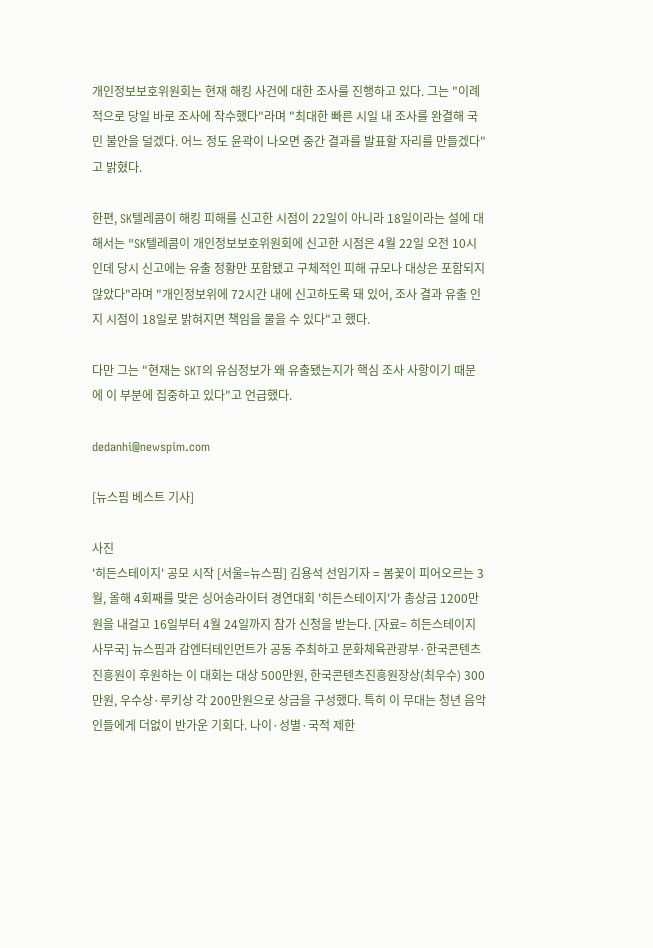개인정보보호위원회는 현재 해킹 사건에 대한 조사를 진행하고 있다. 그는 "이례적으로 당일 바로 조사에 착수했다"라며 "최대한 빠른 시일 내 조사를 완결해 국민 불안을 덜겠다. 어느 정도 윤곽이 나오면 중간 결과를 발표할 자리를 만들겠다"고 밝혔다.

한편, SK텔레콤이 해킹 피해를 신고한 시점이 22일이 아니라 18일이라는 설에 대해서는 "SK텔레콤이 개인정보보호위원회에 신고한 시점은 4월 22일 오전 10시인데 당시 신고에는 유출 정황만 포함됐고 구체적인 피해 규모나 대상은 포함되지 않았다"라며 "개인정보위에 72시간 내에 신고하도록 돼 있어, 조사 결과 유출 인지 시점이 18일로 밝혀지면 책임을 물을 수 있다"고 했다.

다만 그는 "현재는 SKT의 유심정보가 왜 유출됐는지가 핵심 조사 사항이기 때문에 이 부분에 집중하고 있다"고 언급했다.

dedanhi@newspim.com

[뉴스핌 베스트 기사]

사진
'히든스테이지' 공모 시작 [서울=뉴스핌] 김용석 선임기자 = 봄꽃이 피어오르는 3월, 올해 4회째를 맞은 싱어송라이터 경연대회 '히든스테이지'가 총상금 1200만원을 내걸고 16일부터 4월 24일까지 참가 신청을 받는다. [자료= 히든스테이지 사무국] 뉴스핌과 감엔터테인먼트가 공동 주최하고 문화체육관광부·한국콘텐츠진흥원이 후원하는 이 대회는 대상 500만원, 한국콘텐츠진흥원장상(최우수) 300만원, 우수상·루키상 각 200만원으로 상금을 구성했다. 특히 이 무대는 청년 음악인들에게 더없이 반가운 기회다. 나이·성별·국적 제한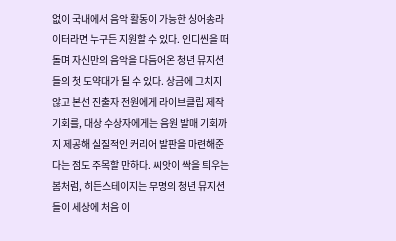없이 국내에서 음악 활동이 가능한 싱어송라이터라면 누구든 지원할 수 있다. 인디씬을 떠돌며 자신만의 음악을 다듬어온 청년 뮤지션들의 첫 도약대가 될 수 있다. 상금에 그치지 않고 본선 진출자 전원에게 라이브클립 제작 기회를, 대상 수상자에게는 음원 발매 기회까지 제공해 실질적인 커리어 발판을 마련해준다는 점도 주목할 만하다. 씨앗이 싹을 틔우는 봄처럼, 히든스테이지는 무명의 청년 뮤지션들이 세상에 처음 이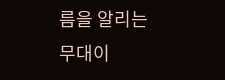름을 알리는 무대이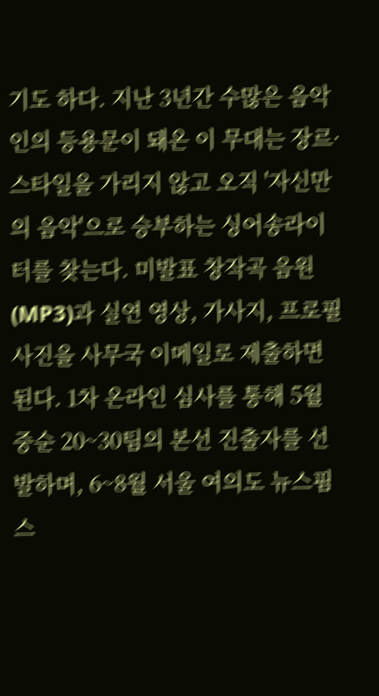기도 하다. 지난 3년간 수많은 음악인의 등용문이 돼온 이 무대는 장르·스타일을 가리지 않고 오직 '자신만의 음악'으로 승부하는 싱어송라이터를 찾는다. 미발표 창작곡 음원(MP3)과 실연 영상, 가사지, 프로필 사진을 사무국 이메일로 제출하면 된다. 1차 온라인 심사를 통해 5월 중순 20~30팀의 본선 진출자를 선발하며, 6~8월 서울 여의도 뉴스핌 스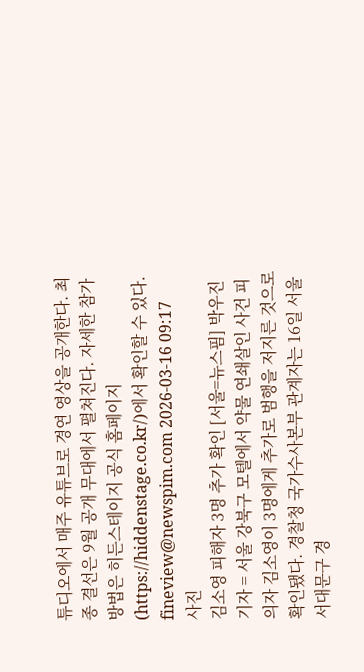튜디오에서 매주 유튜브로 경연 영상을 공개한다. 최종 결선은 9월 공개 무대에서 펼쳐진다. 자세한 참가 방법은 히든스테이지 공식 홈페이지(https://hiddenstage.co.kr/)에서 확인할 수 있다. fineview@newspim.com 2026-03-16 09:17
사진
김소영 피해자 3명 추가 확인 [서울=뉴스핌] 박우진 기자 = 서울 강북구 모텔에서 약물 연쇄살인 사건 피의자 김소영이 3명에게 추가로 범행을 저지른 것으로 확인됐다. 경찰청 국가수사본부 관계자는 16일 서울 서대문구 경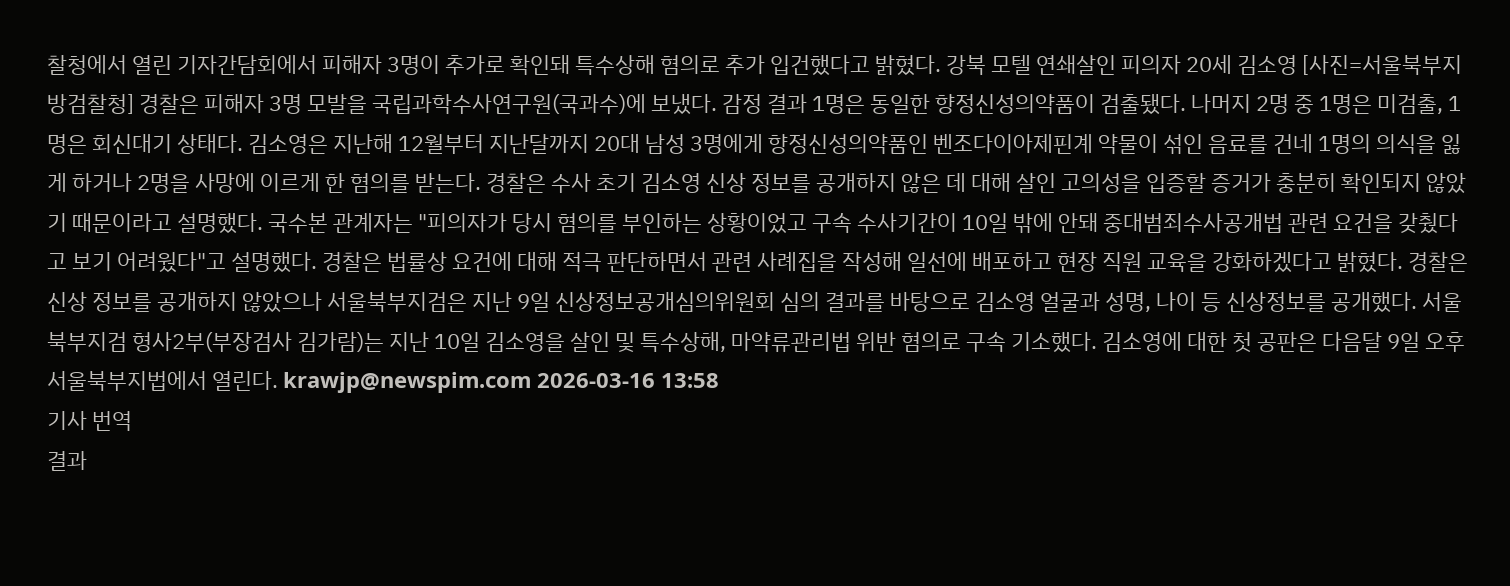찰청에서 열린 기자간담회에서 피해자 3명이 추가로 확인돼 특수상해 혐의로 추가 입건했다고 밝혔다. 강북 모텔 연쇄살인 피의자 20세 김소영 [사진=서울북부지방검찰청] 경찰은 피해자 3명 모발을 국립과학수사연구원(국과수)에 보냈다. 감정 결과 1명은 동일한 향정신성의약품이 검출됐다. 나머지 2명 중 1명은 미검출, 1명은 회신대기 상태다. 김소영은 지난해 12월부터 지난달까지 20대 남성 3명에게 향정신성의약품인 벤조다이아제핀계 약물이 섞인 음료를 건네 1명의 의식을 잃게 하거나 2명을 사망에 이르게 한 혐의를 받는다. 경찰은 수사 초기 김소영 신상 정보를 공개하지 않은 데 대해 살인 고의성을 입증할 증거가 충분히 확인되지 않았기 때문이라고 설명했다. 국수본 관계자는 "피의자가 당시 혐의를 부인하는 상황이었고 구속 수사기간이 10일 밖에 안돼 중대범죄수사공개법 관련 요건을 갖췄다고 보기 어려웠다"고 설명했다. 경찰은 법률상 요건에 대해 적극 판단하면서 관련 사례집을 작성해 일선에 배포하고 현장 직원 교육을 강화하겠다고 밝혔다. 경찰은 신상 정보를 공개하지 않았으나 서울북부지검은 지난 9일 신상정보공개심의위원회 심의 결과를 바탕으로 김소영 얼굴과 성명, 나이 등 신상정보를 공개했다. 서울북부지검 형사2부(부장검사 김가람)는 지난 10일 김소영을 살인 및 특수상해, 마약류관리법 위반 혐의로 구속 기소했다. 김소영에 대한 첫 공판은 다음달 9일 오후 서울북부지법에서 열린다. krawjp@newspim.com 2026-03-16 13:58
기사 번역
결과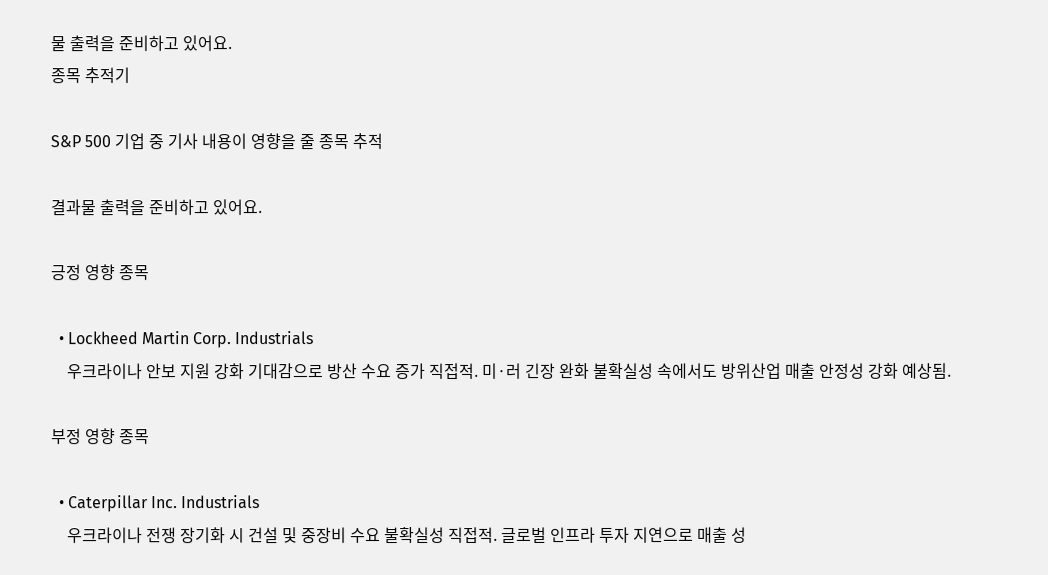물 출력을 준비하고 있어요.
종목 추적기

S&P 500 기업 중 기사 내용이 영향을 줄 종목 추적

결과물 출력을 준비하고 있어요.

긍정 영향 종목

  • Lockheed Martin Corp. Industrials
    우크라이나 안보 지원 강화 기대감으로 방산 수요 증가 직접적. 미·러 긴장 완화 불확실성 속에서도 방위산업 매출 안정성 강화 예상됨.

부정 영향 종목

  • Caterpillar Inc. Industrials
    우크라이나 전쟁 장기화 시 건설 및 중장비 수요 불확실성 직접적. 글로벌 인프라 투자 지연으로 매출 성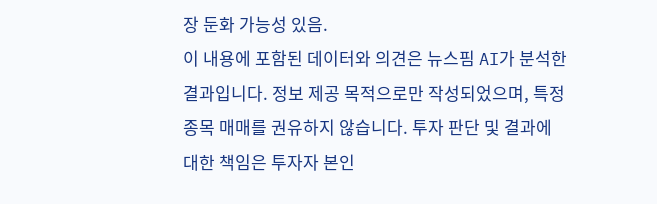장 둔화 가능성 있음.
이 내용에 포함된 데이터와 의견은 뉴스핌 AI가 분석한 결과입니다. 정보 제공 목적으로만 작성되었으며, 특정 종목 매매를 권유하지 않습니다. 투자 판단 및 결과에 대한 책임은 투자자 본인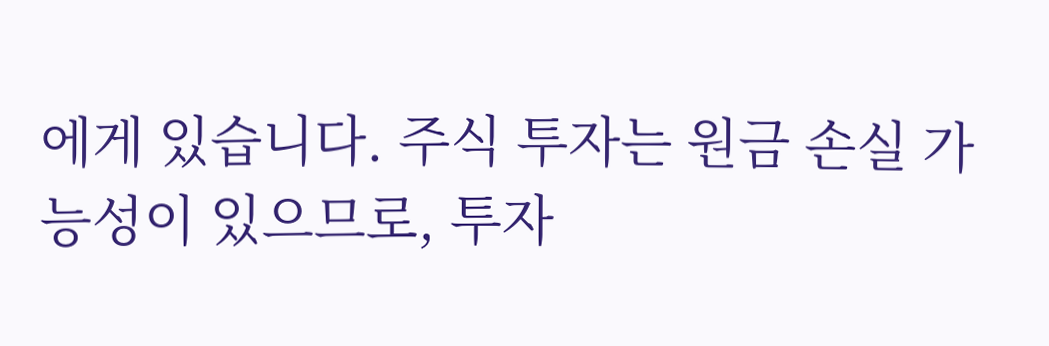에게 있습니다. 주식 투자는 원금 손실 가능성이 있으므로, 투자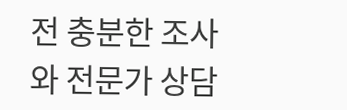전 충분한 조사와 전문가 상담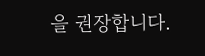을 권장합니다.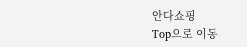안다쇼핑
Top으로 이동